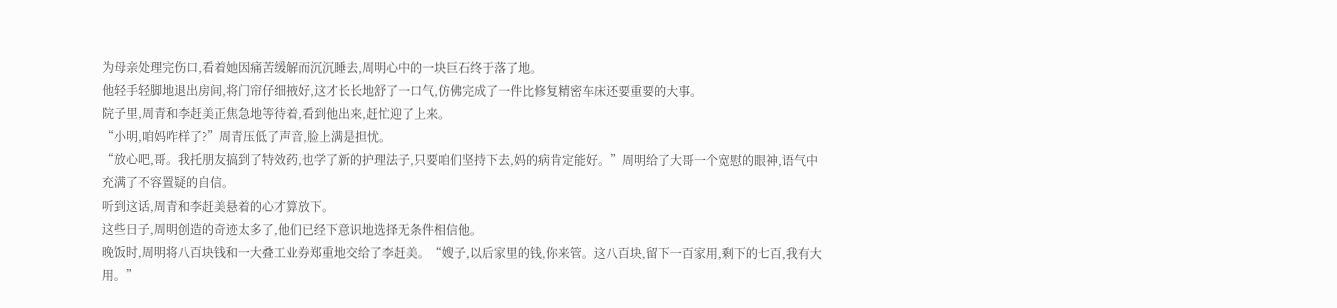为母亲处理完伤口,看着她因痛苦缓解而沉沉睡去,周明心中的一块巨石终于落了地。
他轻手轻脚地退出房间,将门帘仔细掖好,这才长长地舒了一口气,仿佛完成了一件比修复精密车床还要重要的大事。
院子里,周青和李赶美正焦急地等待着,看到他出来,赶忙迎了上来。
“小明,咱妈咋样了?”周青压低了声音,脸上满是担忧。
“放心吧,哥。我托朋友搞到了特效药,也学了新的护理法子,只要咱们坚持下去,妈的病肯定能好。”周明给了大哥一个宽慰的眼神,语气中充满了不容置疑的自信。
听到这话,周青和李赶美悬着的心才算放下。
这些日子,周明创造的奇迹太多了,他们已经下意识地选择无条件相信他。
晚饭时,周明将八百块钱和一大叠工业券郑重地交给了李赶美。“嫂子,以后家里的钱,你来管。这八百块,留下一百家用,剩下的七百,我有大用。”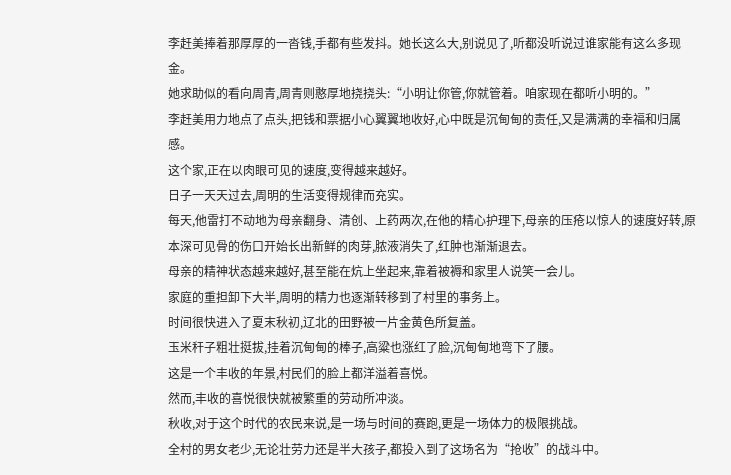李赶美捧着那厚厚的一沓钱,手都有些发抖。她长这么大,别说见了,听都没听说过谁家能有这么多现金。
她求助似的看向周青,周青则憨厚地挠挠头:“小明让你管,你就管着。咱家现在都听小明的。”
李赶美用力地点了点头,把钱和票据小心翼翼地收好,心中既是沉甸甸的责任,又是满满的幸福和归属感。
这个家,正在以肉眼可见的速度,变得越来越好。
日子一天天过去,周明的生活变得规律而充实。
每天,他雷打不动地为母亲翻身、清创、上药两次,在他的精心护理下,母亲的压疮以惊人的速度好转,原本深可见骨的伤口开始长出新鲜的肉芽,脓液消失了,红肿也渐渐退去。
母亲的精神状态越来越好,甚至能在炕上坐起来,靠着被褥和家里人说笑一会儿。
家庭的重担卸下大半,周明的精力也逐渐转移到了村里的事务上。
时间很快进入了夏末秋初,辽北的田野被一片金黄色所复盖。
玉米秆子粗壮挺拔,挂着沉甸甸的棒子,高粱也涨红了脸,沉甸甸地弯下了腰。
这是一个丰收的年景,村民们的脸上都洋溢着喜悦。
然而,丰收的喜悦很快就被繁重的劳动所冲淡。
秋收,对于这个时代的农民来说,是一场与时间的赛跑,更是一场体力的极限挑战。
全村的男女老少,无论壮劳力还是半大孩子,都投入到了这场名为“抢收”的战斗中。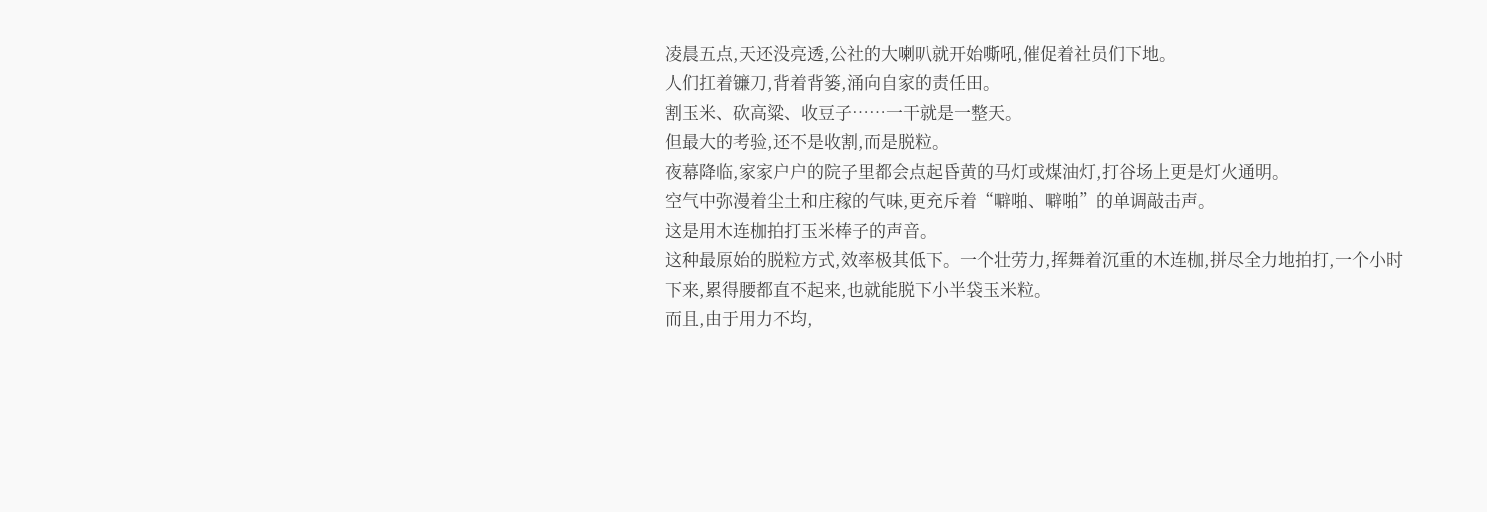凌晨五点,天还没亮透,公社的大喇叭就开始嘶吼,催促着社员们下地。
人们扛着镰刀,背着背篓,涌向自家的责任田。
割玉米、砍高粱、收豆子……一干就是一整天。
但最大的考验,还不是收割,而是脱粒。
夜幕降临,家家户户的院子里都会点起昏黄的马灯或煤油灯,打谷场上更是灯火通明。
空气中弥漫着尘土和庄稼的气味,更充斥着“噼啪、噼啪”的单调敲击声。
这是用木连枷拍打玉米棒子的声音。
这种最原始的脱粒方式,效率极其低下。一个壮劳力,挥舞着沉重的木连枷,拼尽全力地拍打,一个小时下来,累得腰都直不起来,也就能脱下小半袋玉米粒。
而且,由于用力不均,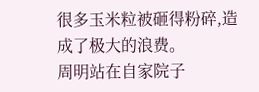很多玉米粒被砸得粉碎,造成了极大的浪费。
周明站在自家院子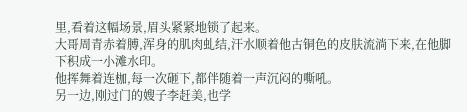里,看着这幅场景,眉头紧紧地锁了起来。
大哥周青赤着膊,浑身的肌肉虬结,汗水顺着他古铜色的皮肤流淌下来,在他脚下积成一小滩水印。
他挥舞着连枷,每一次砸下,都伴随着一声沉闷的嘶吼。
另一边,刚过门的嫂子李赶美,也学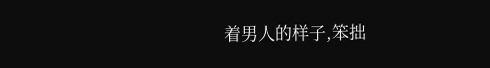着男人的样子,笨拙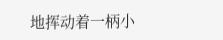地挥动着一柄小